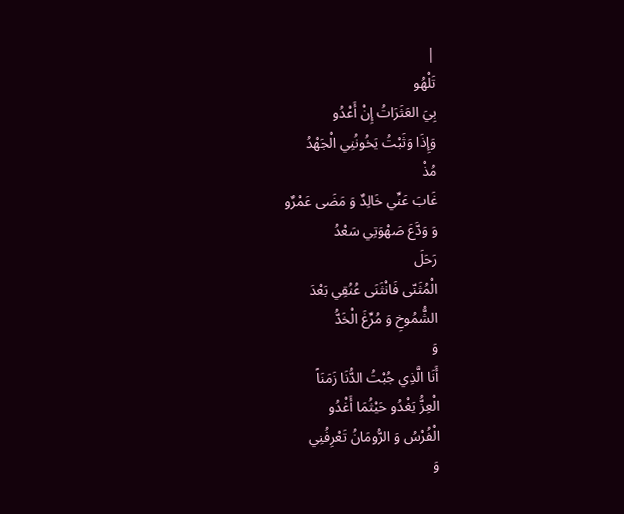|
تَلْهُو
بِيَ العَثَرَاتُ إِنْ أَعْدُو
وَإِذَا وَثَبْتُ يَخُونُنِي الْجَهْدُ
مُذْ
غَابَ عَنِّي خَالِدٌ وَ مَضَى عَمْرٌو
وَ وَدَّعَ صَهْوَتِي سَعْدُ
رَحَلَ
الْمُثَنّى فَانْثَنَى عُنُقِي بَعْدَ
الشُّمُوخِ وَ مُرِّغَ الْخَدُّ
وَ
أَنَا الَّذِي جُبْتُ الدُّنَا زَمَنَاً
الْعِزُّ يَغْدُو حَيْثُمَا أَغْدُو
الْفُرْسُ وَ الرُّومَانُ تَعْرِفُنِي
وَ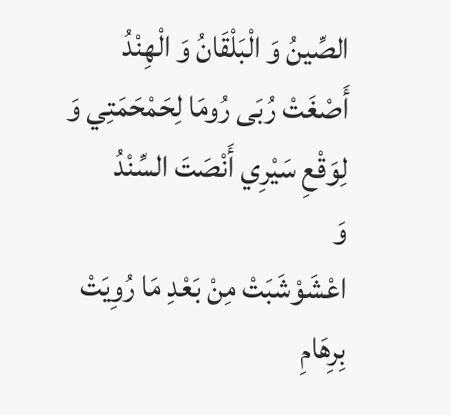الصِّينُ وَ الْبَلْقَانُ وَ الْهِنْدُ
أَصْغَتْ رُبَى رُومَا لِحَمْحَمَتِي وَ
لِوَقْعِ سَيْرِي أَنْصَتَ السِّنْدُ
وَ
اعْشَوْشَبَتْ مِنْ بَعْدِ مَا رُوِيَتْ
بِرِهَامِ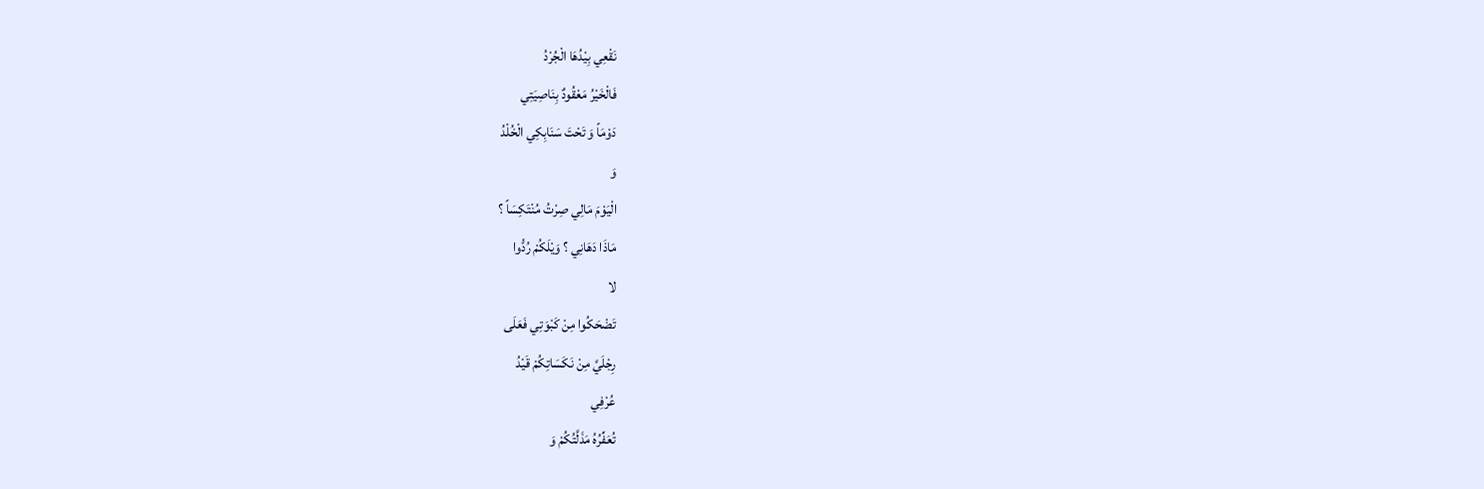نَقْعِي بِيْدُهَا الْجُرْدُ
فَالْخَيْرُ مَعْقُودٌ بِنَاصِيَتِي
دَوْمَاً وَ تَحْتَ سَنَابِكِي الْخُلْدُ
وَ
الْيَوْمَ مَالِي صِرْتُ مُنْتَكِسَاً ؟
مَاذَا دَهَانِي ؟ وَيْلَكُمْ رُدُّوا
لا
تَضْحَكُوا مِنْ كَبْوَتِي فَعَلَى
رِجْلَيَّ مِنْ نَكَسَاتِكُمْ قَيْدُ
عُرْفِي
تُعَفِّرُهُ مَذَلَّتُكُمْ وَ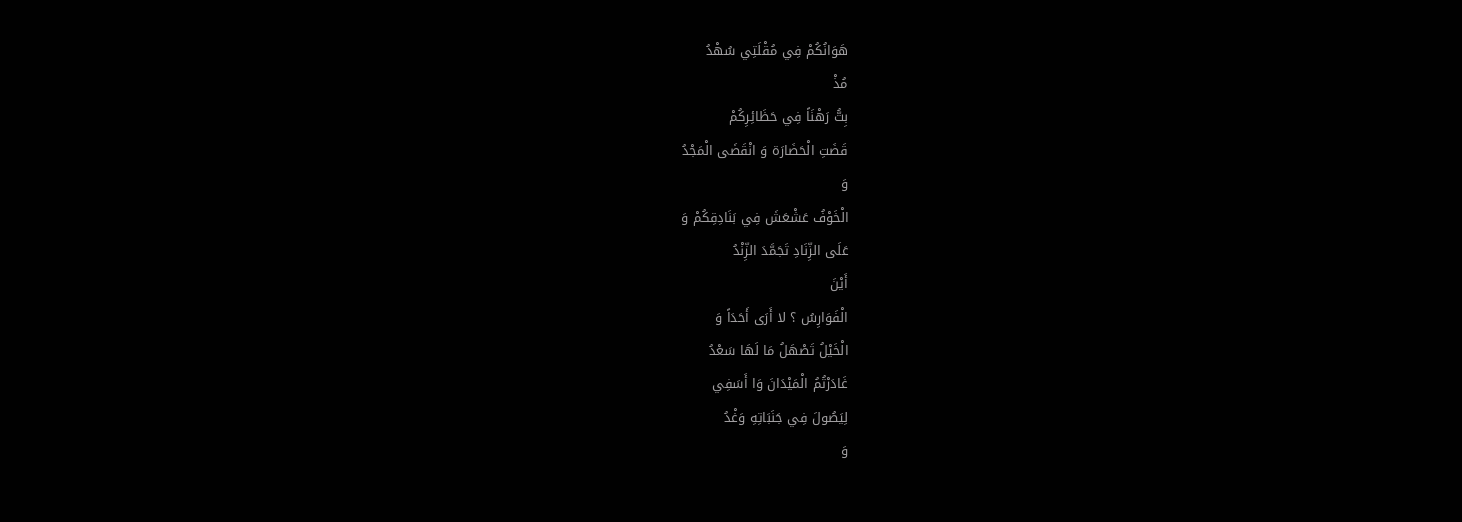هَوَانُكُمْ فِي مُقْلَتِي سُهْدُ
مُذْ
بِتُّ رَهْنَاً فِي حَظَائِرِكُمْ
قَضَتِ الْحَضَارَة وَ انْقَضَى الْمَجْدُ
وَ
الْخَوْفُ عَشْعَشَ فِي بَنَادِقِكُمْ وَ
عَلَى الزِّنَادِ تَجَمَّدَ الزِّنْدُ
أَيْنَ
الْفَوَارِسُ ؟ لا أَرَى أَحَدَاً وَ
الْخَيْلُ تَصْهَلُ مَا لَهَا سَعْدُ
غَادَرْتُمُ الْمَيْدَانَ وَا أَسَفِي
لِيَصُولَ فِي جَنَبَاتِهِ وَغْدُ
وَ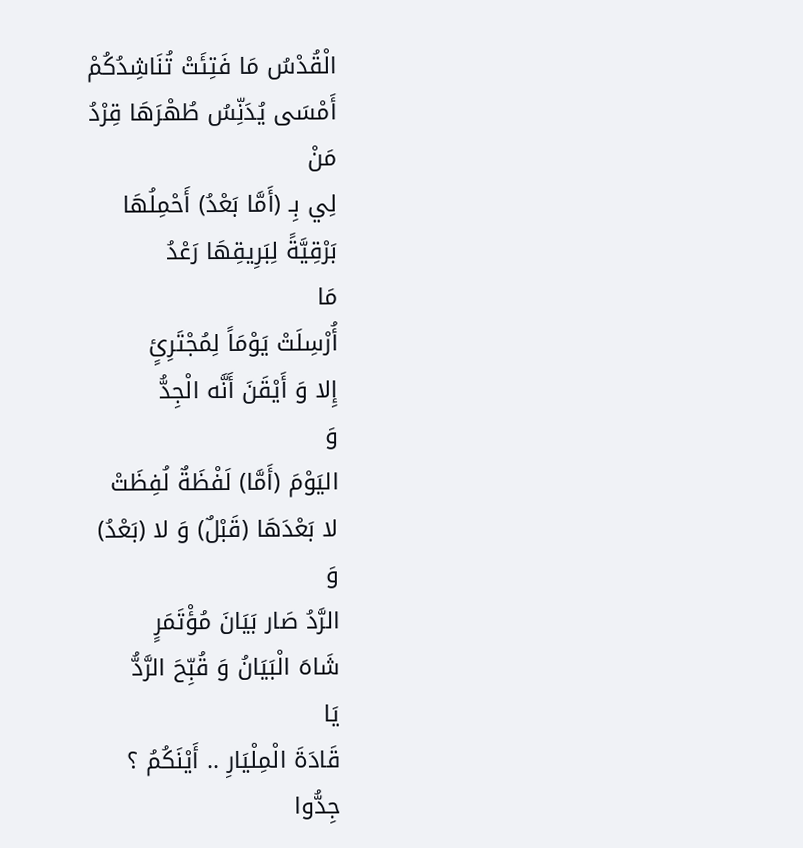الْقُدْسُ مَا فَتِئَتْ تُنَاشِدُكُمْ
أَمْسَى يُدَنِّسُ طُهْرَهَا قِرْدُ
مَنْ
لِي بِـ (أَمَّا بَعْدُ) أَحْمِلُهَا
بَرْقِيَّةً لِبَرِيقِهَا رَعْدُ
مَا
أُرْسِلَتْ يَوْمَاً لِمُجْتَرِئٍ
إِلا وَ أَيْقَنَ أَنَّه الْجِدُّ
وَ
اليَوْمَ (أَمَّا) لَفْظَةٌ لُفِظَتْ
لا بَعْدَهَا (قَبْلٌ) وَ لا (بَعْدُ)
وَ
الرَّدُ صَار بَيَانَ مُؤْتَمَرٍ
شَاهَ الْبَيَانُ وَ قُبِّحَ الرَّدُّ
يَا
قَادَةَ الْمِلْيَارِ .. أَيْنَكُمُ ؟
جِدُّوا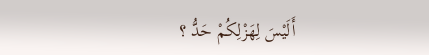أَلَيْسَ لِهَزْلِكُمْ حَدُّ ؟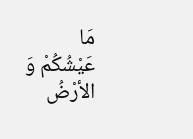مَا
عَيْشُكُمْ وَ الأرْضُ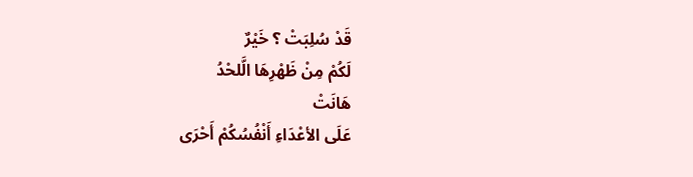قَدْ سُلِبَتْ ؟ خَيْرٌ
لَكُمْ مِنْ ظَهْرِهَا الَّلحْدُ
هَانَتْ
عَلَى الأعْدَاءِ أَنْفُسُكُمْ أَحْرَى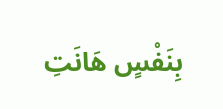بِنَفْسٍ هَانَتِ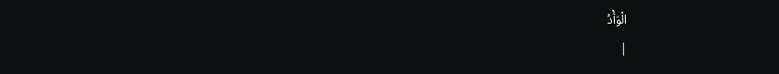الْوَأْدُ
|